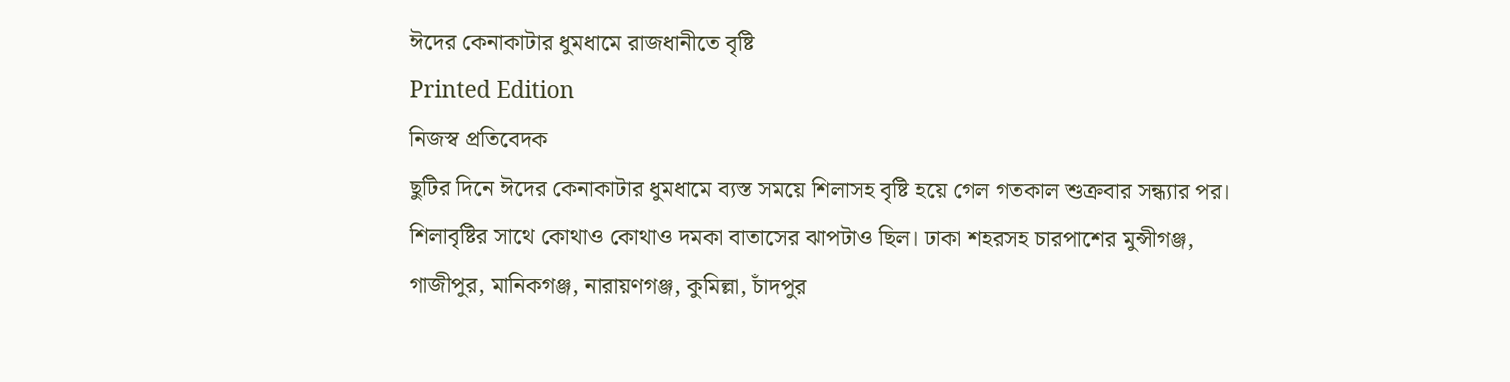ঈদের কেনাকাটার ধুমধামে রাজধানীতে বৃষ্টি
Printed Edition
নিজস্ব প্রতিবেদক
ছুটির দিনে ঈদের কেনাকাটার ধুমধামে ব্যস্ত সময়ে শিলাসহ বৃষ্টি হয়ে গেল গতকাল শুক্রবার সন্ধ্যার পর। শিলাবৃষ্টির সাথে কোথাও কোথাও দমকা বাতাসের ঝাপটাও ছিল। ঢাকা শহরসহ চারপাশের মুন্সীগঞ্জ, গাজীপুর, মানিকগঞ্জ, নারায়ণগঞ্জ, কুমিল্লা, চাঁদপুর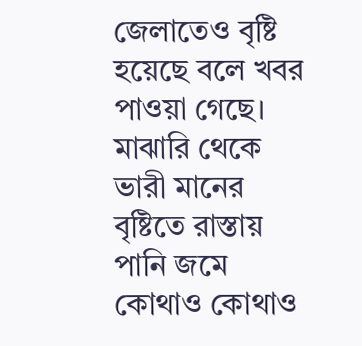জেলাতেও বৃষ্টি হয়েছে বলে খবর পাওয়া গেছে। মাঝারি থেকে ভারী মানের বৃষ্টিতে রাস্তায় পানি জমে কোথাও কোথাও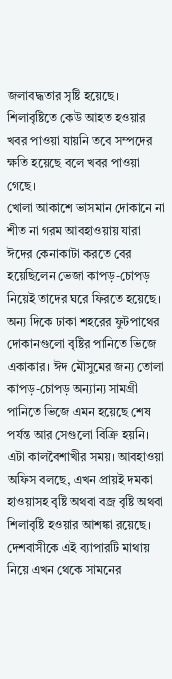জলাবদ্ধতার সৃষ্টি হয়েছে। শিলাবৃষ্টিতে কেউ আহত হওয়ার খবর পাওয়া যায়নি তবে সম্পদের ক্ষতি হয়েছে বলে খবর পাওয়া গেছে।
খোলা আকাশে ভাসমান দোকানে না শীত না গরম আবহাওয়ায় যারা ঈদের কেনাকাটা করতে বের হয়েছিলেন ভেজা কাপড়-চোপড় নিয়েই তাদের ঘরে ফিরতে হয়েছে। অন্য দিকে ঢাকা শহরের ফুটপাথের দোকানগুলো বৃষ্টির পানিতে ভিজে একাকার। ঈদ মৌসুমের জন্য তোলা কাপড়-চোপড় অন্যান্য সামগ্রী পানিতে ভিজে এমন হয়েছে শেষ পর্যন্ত আর সেগুলো বিক্রি হয়নি।
এটা কালবৈশাখীর সময়। আবহাওয়া অফিস বলছে, এখন প্রায়ই দমকা হাওয়াসহ বৃষ্টি অথবা বজ্র বৃষ্টি অথবা শিলাবৃষ্টি হওয়ার আশঙ্কা রয়েছে। দেশবাসীকে এই ব্যাপারটি মাথায় নিয়ে এখন থেকে সামনের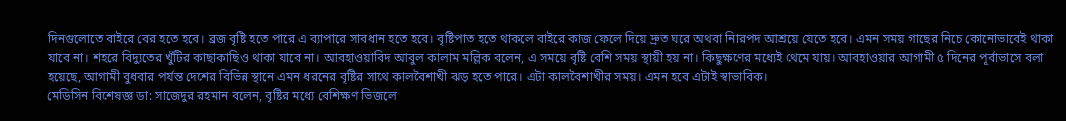দিনগুলোতে বাইরে বের হতে হবে। ব্রজ বৃষ্টি হতে পারে এ ব্যাপারে সাবধান হতে হবে। বৃষ্টিপাত হতে থাকলে বাইরে কাজ ফেলে দিয়ে দ্রুত ঘরে অথবা নিারপদ আশ্রয়ে যেতে হবে। এমন সময় গাছের নিচে কোনোভাবেই থাকা যাবে না। শহরে বিদ্যুতের খুঁটির কাছাকাছিও থাকা যাবে না। আবহাওয়াবিদ আবুল কালাম মল্লিক বলেন, এ সময়ে বৃষ্টি বেশি সময় স্থায়ী হয় না। কিছুক্ষণের মধ্যেই থেমে যায়। আবহাওয়ার আগামী ৫ দিনের পূর্বাভাসে বলা হয়েছে, আগামী বুধবার পর্যন্ত দেশের বিভিন্ন স্থানে এমন ধরনের বৃষ্টির সাথে কালবৈশাখী ঝড় হতে পারে। এটা কালবৈশাখীর সময়। এমন হবে এটাই স্বাভাবিক।
মেডিসিন বিশেষজ্ঞ ডা: সাজেদুর রহমান বলেন, বৃষ্টির মধ্যে বেশিক্ষণ ভিজলে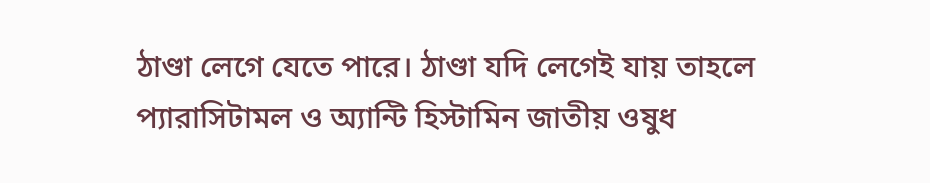ঠাণ্ডা লেগে যেতে পারে। ঠাণ্ডা যদি লেগেই যায় তাহলে প্যারাসিটামল ও অ্যান্টি হিস্টামিন জাতীয় ওষুধ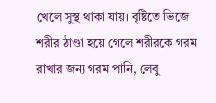খেলে সুস্থ থাকা যায়। বৃষ্টিতে ভিজে শরীর ঠাণ্ডা হয়ে গেলে শরীরকে গরম রাখার জন্য গরম পানি, লেবু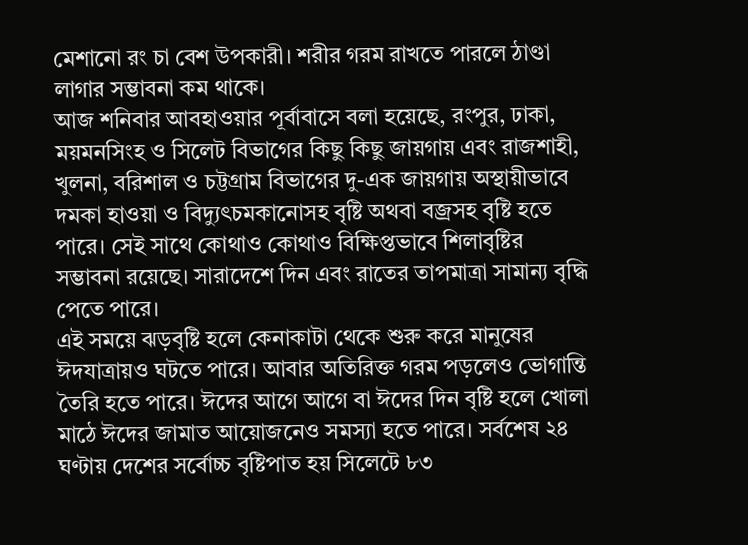মেশানো রং চা বেশ উপকারী। শরীর গরম রাখতে পারলে ঠাণ্ডা লাগার সম্ভাবনা কম থাকে।
আজ শনিবার আবহাওয়ার পূর্বাবাসে বলা হয়েছে, রংপুর, ঢাকা, ময়মনসিংহ ও সিলেট বিভাগের কিছু কিছু জায়গায় এবং রাজশাহী, খুলনা, বরিশাল ও চট্টগ্রাম বিভাগের দু-এক জায়গায় অস্থায়ীভাবে দমকা হাওয়া ও বিদ্যুৎচমকানোসহ বৃষ্টি অথবা বজ্রসহ বৃষ্টি হতে পারে। সেই সাথে কোথাও কোথাও বিক্ষিপ্তভাবে শিলাবৃষ্টির সম্ভাবনা রয়েছে। সারাদেশে দিন এবং রাতের তাপমাত্রা সামান্য বৃদ্ধি পেতে পারে।
এই সময়ে ঝড়বৃষ্টি হলে কেনাকাটা থেকে শুরু করে মানুষের ঈদযাত্রায়ও ঘটতে পারে। আবার অতিরিক্ত গরম পড়লেও ভোগান্তি তৈরি হতে পারে। ঈদের আগে আগে বা ঈদের দিন বৃষ্টি হলে খোলা মাঠে ঈদের জামাত আয়োজনেও সমস্যা হতে পারে। সর্বশেষ ২৪ ঘণ্টায় দেশের সর্বোচ্চ বৃষ্টিপাত হয় সিলেটে ৮৩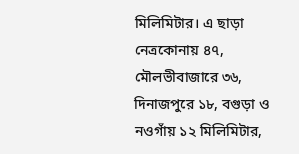মিলিমিটার। এ ছাড়া নেত্রকোনায় ৪৭, মৌলভীবাজারে ৩৬, দিনাজপুরে ১৮, বগুড়া ও নওগাঁয় ১২ মিলিমিটার,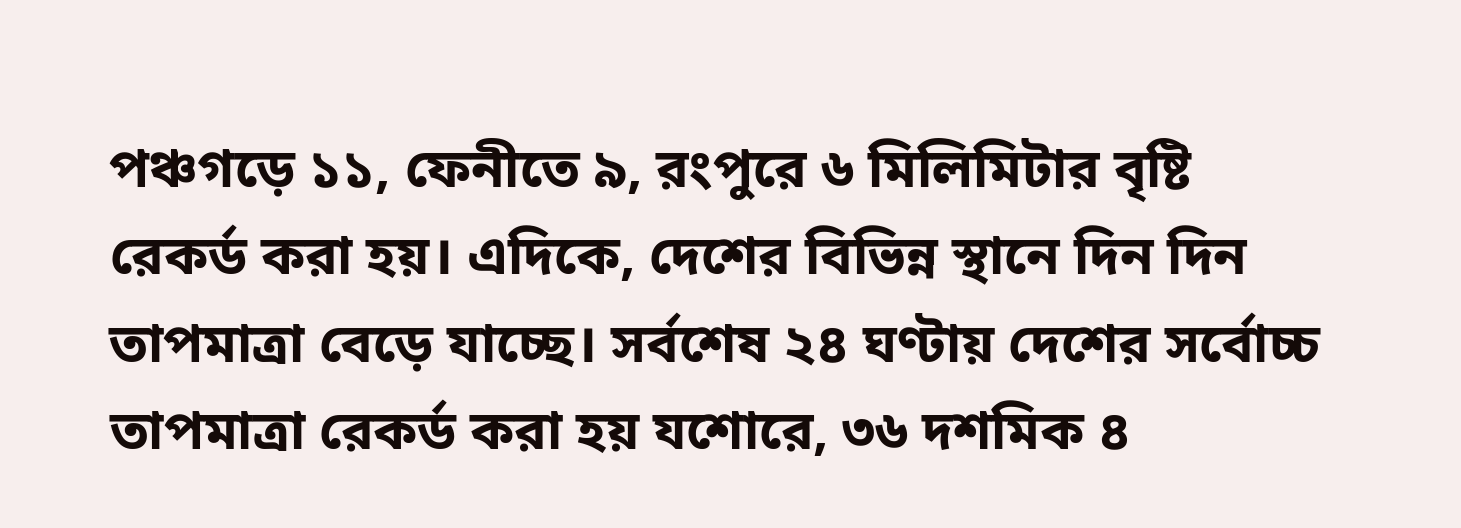পঞ্চগড়ে ১১, ফেনীতে ৯, রংপুরে ৬ মিলিমিটার বৃষ্টি রেকর্ড করা হয়। এদিকে, দেশের বিভিন্ন স্থানে দিন দিন তাপমাত্রা বেড়ে যাচ্ছে। সর্বশেষ ২৪ ঘণ্টায় দেশের সর্বোচ্চ তাপমাত্রা রেকর্ড করা হয় যশোরে, ৩৬ দশমিক ৪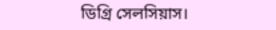ডিগ্রি সেলসিয়াস।